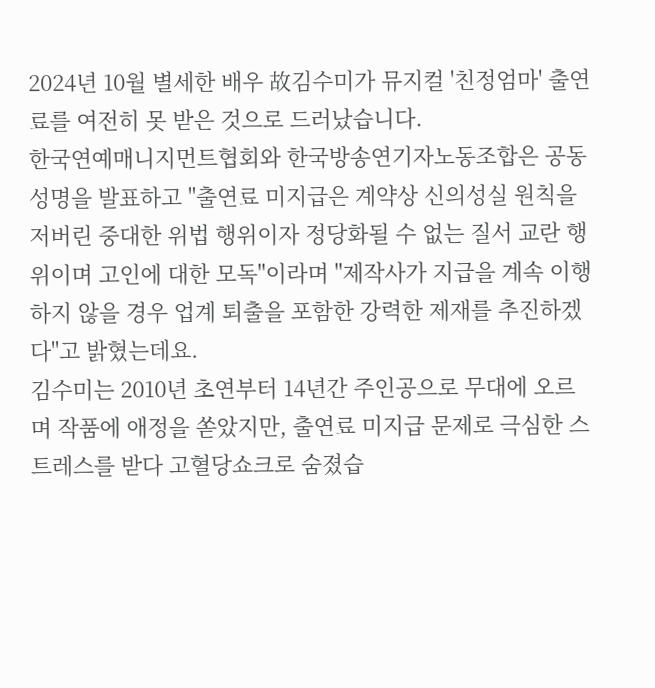2024년 10월 별세한 배우 故김수미가 뮤지컬 '친정엄마' 출연료를 여전히 못 받은 것으로 드러났습니다.
한국연예매니지먼트협회와 한국방송연기자노동조합은 공동성명을 발표하고 "출연료 미지급은 계약상 신의성실 원칙을 저버린 중대한 위법 행위이자 정당화될 수 없는 질서 교란 행위이며 고인에 대한 모독"이라며 "제작사가 지급을 계속 이행하지 않을 경우 업계 퇴출을 포함한 강력한 제재를 추진하겠다"고 밝혔는데요.
김수미는 2010년 초연부터 14년간 주인공으로 무대에 오르며 작품에 애정을 쏟았지만, 출연료 미지급 문제로 극심한 스트레스를 받다 고혈당쇼크로 숨졌습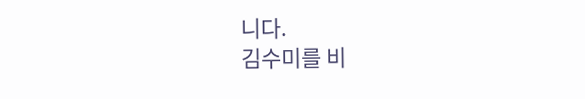니다.
김수미를 비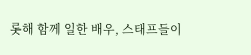롯해 함께 일한 배우, 스태프들이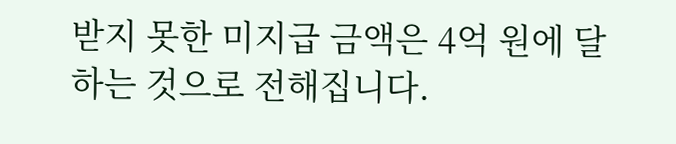받지 못한 미지급 금액은 4억 원에 달하는 것으로 전해집니다.